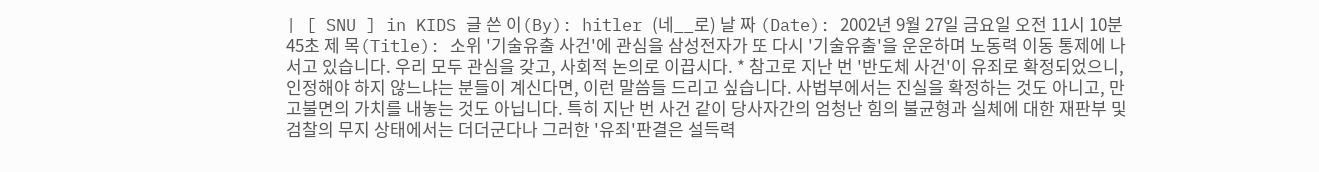| [ SNU ] in KIDS 글 쓴 이(By): hitler (네__로) 날 짜 (Date): 2002년 9월 27일 금요일 오전 11시 10분 45초 제 목(Title): 소위 '기술유출 사건'에 관심을 삼성전자가 또 다시 '기술유출'을 운운하며 노동력 이동 통제에 나서고 있습니다. 우리 모두 관심을 갖고, 사회적 논의로 이끕시다. * 참고로 지난 번 '반도체 사건'이 유죄로 확정되었으니, 인정해야 하지 않느냐는 분들이 계신다면, 이런 말씀들 드리고 싶습니다. 사법부에서는 진실을 확정하는 것도 아니고, 만고불면의 가치를 내놓는 것도 아닙니다. 특히 지난 번 사건 같이 당사자간의 엄청난 힘의 불균형과 실체에 대한 재판부 및 검찰의 무지 상태에서는 더더군다나 그러한 '유죄'판결은 설득력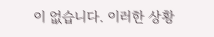이 없습니다. 이러한 상황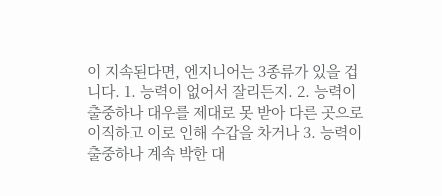이 지속된다면, 엔지니어는 3종류가 있을 겁니다. 1. 능력이 없어서 잘리든지. 2. 능력이 출중하나 대우를 제대로 못 받아 다른 곳으로 이직하고 이로 인해 수갑을 차거나 3. 능력이 출중하나 계속 박한 대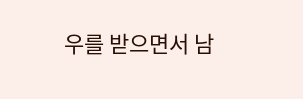우를 받으면서 남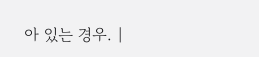아 있는 경우. |